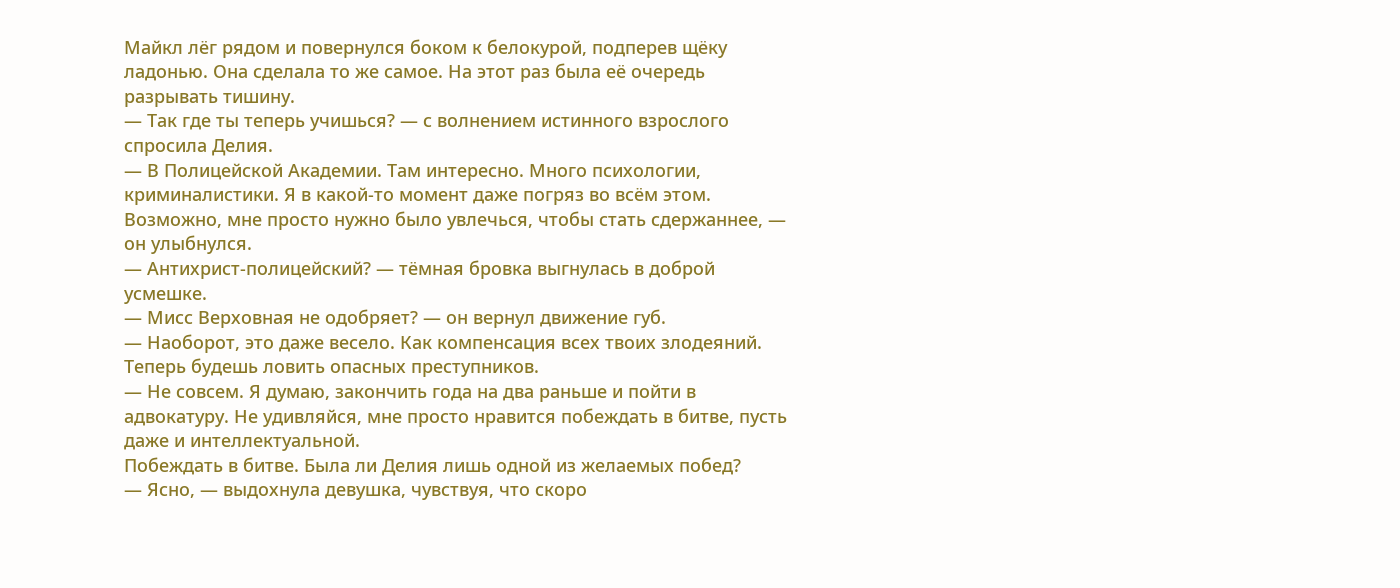Майкл лёг рядом и повернулся боком к белокурой, подперев щёку ладонью. Она сделала то же самое. На этот раз была её очередь разрывать тишину.
— Так где ты теперь учишься? — с волнением истинного взрослого спросила Делия.
— В Полицейской Академии. Там интересно. Много психологии, криминалистики. Я в какой-то момент даже погряз во всём этом. Возможно, мне просто нужно было увлечься, чтобы стать сдержаннее, — он улыбнулся.
— Антихрист-полицейский? — тёмная бровка выгнулась в доброй усмешке.
— Мисс Верховная не одобряет? — он вернул движение губ.
— Наоборот, это даже весело. Как компенсация всех твоих злодеяний. Теперь будешь ловить опасных преступников.
— Не совсем. Я думаю, закончить года на два раньше и пойти в адвокатуру. Не удивляйся, мне просто нравится побеждать в битве, пусть даже и интеллектуальной.
Побеждать в битве. Была ли Делия лишь одной из желаемых побед?
— Ясно, — выдохнула девушка, чувствуя, что скоро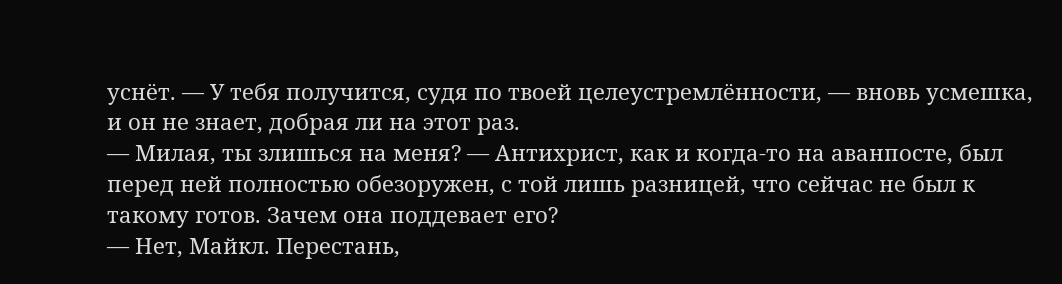уснёт. — У тебя получится, судя по твоей целеустремлённости, — вновь усмешка, и он не знает, добрая ли на этот раз.
— Милая, ты злишься на меня? — Антихрист, как и когда-то на аванпосте, был перед ней полностью обезоружен, с той лишь разницей, что сейчас не был к такому готов. Зачем она поддевает его?
— Нет, Майкл. Перестань,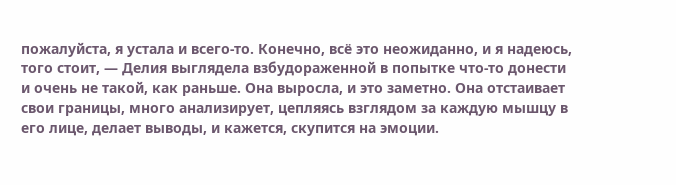пожалуйста, я устала и всего-то. Конечно, всё это неожиданно, и я надеюсь, того стоит, — Делия выглядела взбудораженной в попытке что-то донести и очень не такой, как раньше. Она выросла, и это заметно. Она отстаивает свои границы, много анализирует, цепляясь взглядом за каждую мышцу в его лице, делает выводы, и кажется, скупится на эмоции.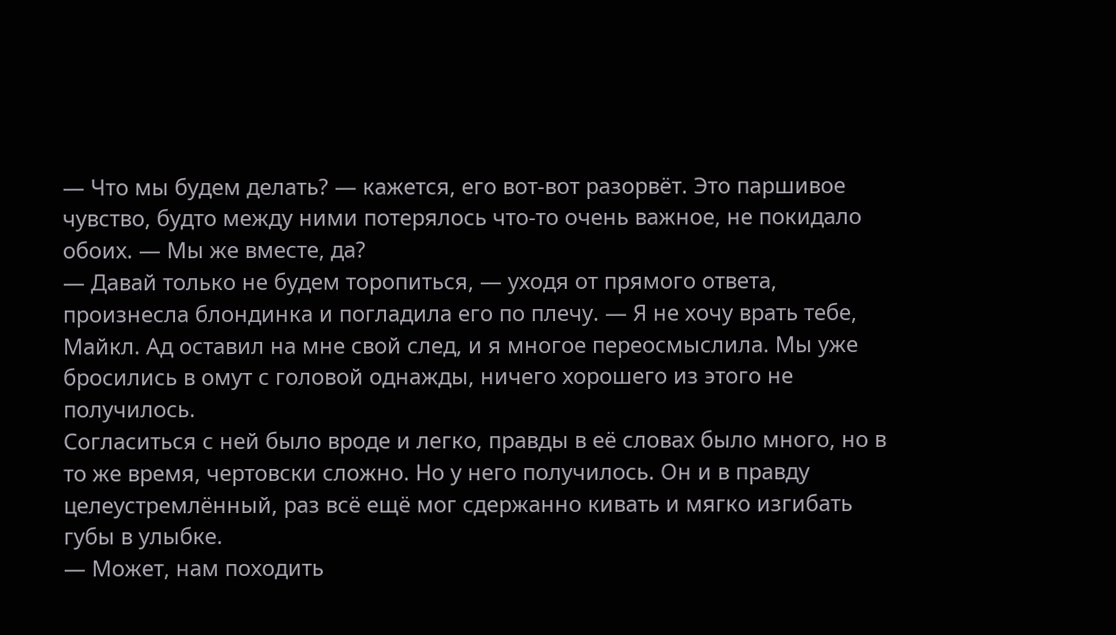— Что мы будем делать? — кажется, его вот-вот разорвёт. Это паршивое чувство, будто между ними потерялось что-то очень важное, не покидало обоих. — Мы же вместе, да?
— Давай только не будем торопиться, — уходя от прямого ответа, произнесла блондинка и погладила его по плечу. — Я не хочу врать тебе, Майкл. Ад оставил на мне свой след, и я многое переосмыслила. Мы уже бросились в омут с головой однажды, ничего хорошего из этого не получилось.
Согласиться с ней было вроде и легко, правды в её словах было много, но в то же время, чертовски сложно. Но у него получилось. Он и в правду целеустремлённый, раз всё ещё мог сдержанно кивать и мягко изгибать губы в улыбке.
— Может, нам походить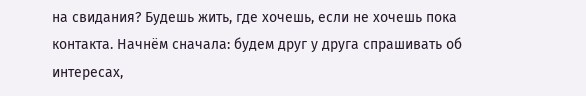на свидания? Будешь жить, где хочешь, если не хочешь пока контакта. Начнём сначала: будем друг у друга спрашивать об интересах,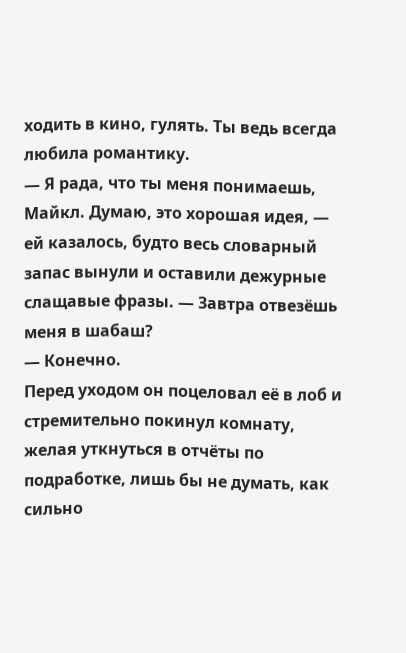ходить в кино, гулять. Ты ведь всегда любила романтику.
— Я рада, что ты меня понимаешь, Майкл. Думаю, это хорошая идея, — ей казалось, будто весь словарный запас вынули и оставили дежурные слащавые фразы. — Завтра отвезёшь меня в шабаш?
— Конечно.
Перед уходом он поцеловал её в лоб и стремительно покинул комнату, желая уткнуться в отчёты по подработке, лишь бы не думать, как сильно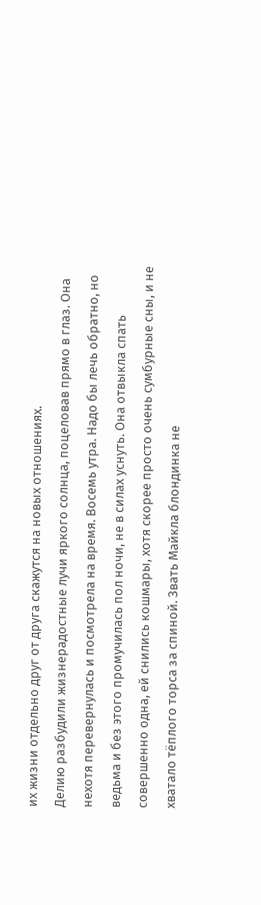их жизни отдельно друг от друга скажутся на новых отношениях.
Делию разбудили жизнерадостные лучи яркого солнца, поцеловав прямо в глаз. Она нехотя перевернулась и посмотрела на время. Восемь утра. Надо бы лечь обратно, но ведьма и без этого промучилась пол ночи, не в силах уснуть. Она отвыкла спать совершенно одна, ей снились кошмары, хотя скорее просто очень сумбурные сны, и не хватало тёплого торса за спиной. Звать Майкла блондинка не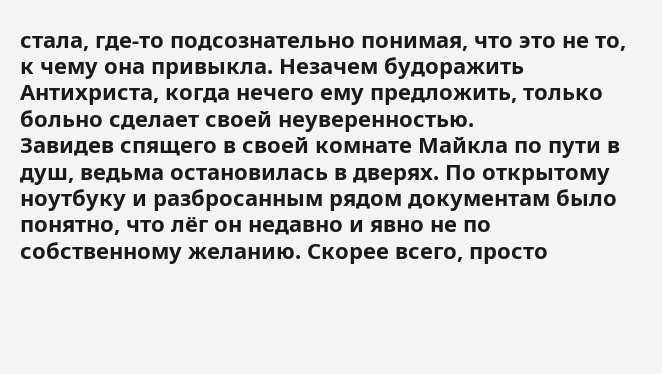стала, где-то подсознательно понимая, что это не то, к чему она привыкла. Незачем будоражить Антихриста, когда нечего ему предложить, только больно сделает своей неуверенностью.
Завидев спящего в своей комнате Майкла по пути в душ, ведьма остановилась в дверях. По открытому ноутбуку и разбросанным рядом документам было понятно, что лёг он недавно и явно не по собственному желанию. Скорее всего, просто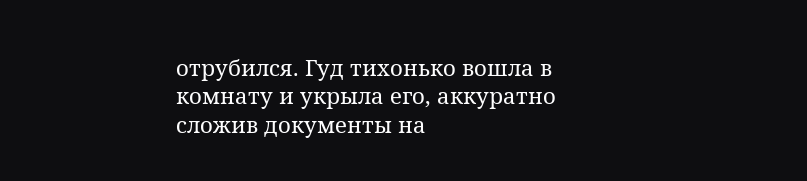отрубился. Гуд тихонько вошла в комнату и укрыла его, аккуратно сложив документы на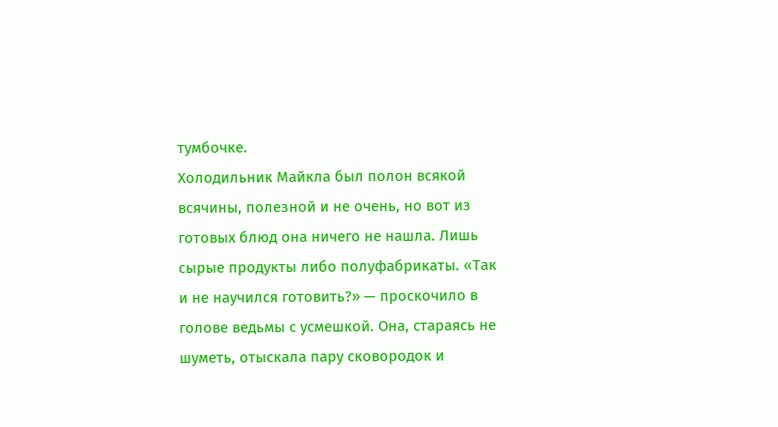тумбочке.
Холодильник Майкла был полон всякой всячины, полезной и не очень, но вот из готовых блюд она ничего не нашла. Лишь сырые продукты либо полуфабрикаты. «Так и не научился готовить?» — проскочило в голове ведьмы с усмешкой. Она, стараясь не шуметь, отыскала пару сковородок и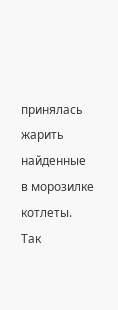принялась жарить найденные в морозилке котлеты. Так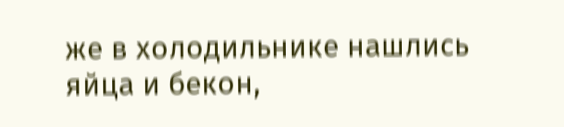же в холодильнике нашлись яйца и бекон,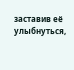заставив её улыбнуться,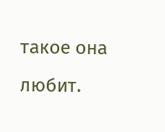такое она любит.